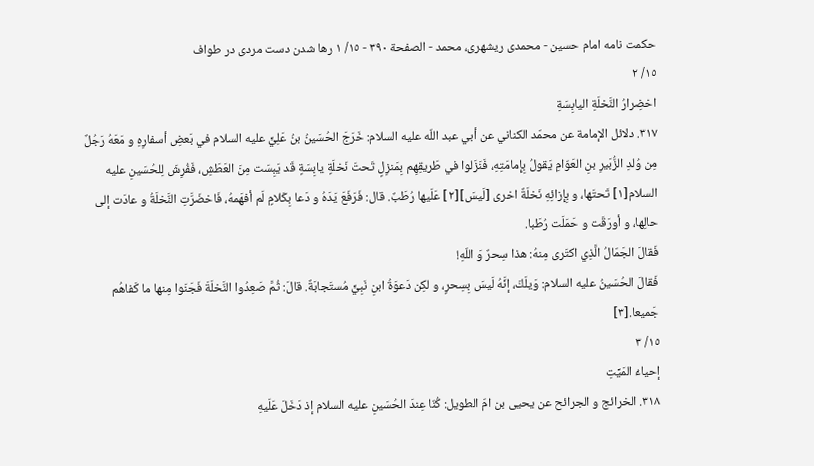حكمت نامه امام حسين - محمدی ریشهری، محمد - الصفحة ٣٩٠ - ١٥/ ١ رها شدن دست مردى در طواف
١٥/ ٢
اخضِرارُ النَّخلَةِ اليابِسَةِ
٣١٧. دلائل الإمامة عن محمّد الكناني عن أبي عبد اللّه عليه السلام: خَرَجَ الحُسَينُ بنُ عَلِيٍّ عليه السلام في بَعضِ أسفارِهِ و مَعَهُ رَجُلٌ مِن وُلدِ الزُّبَيرِ بنِ العَوّامِ يَقولُ بِإِمامَتِهِ، فَنَزَلوا في طَريقِهِم بِمَنزِلٍ تَحتَ نَخلَةٍ يابِسَةٍ قَد يَبِسَت مِنَ العَطَشِ، فَفُرِشَ لِلحُسَينِ عليه السلام[١] تَحتَها، و بِإِزائِهِ نَخلَةٌ اخرى [لَيسَ][٢] عَلَيها رُطَبٌ. قال: فَرَفَعَ يَدَهُ و دَعا بِكَلامٍ لَم أفهَمهُ، فَاخضَرَّتِ النَّخلَةُ و عادَت إلى حالِها، و أورَقَت و حَمَلَت رُطَبا.
فَقالَ الجَمّالُ الَّذِي اكتَرى مِنهُ: هذا سِحرٌ وَ اللّهِ!
فَقالَ الحُسَينُ عليه السلام: وَيلَكَ، إنَّهُ لَيسَ بِسِحرٍ، و لكِن دَعوَةُ ابنِ نَبِيٍّ مُستَجابَةٌ. قالَ: ثُمَّ صَعِدُوا النَّخلَةَ فَجَنَوا مِنها ما كَفاهُم جَميعا.[٣]
١٥/ ٣
إحياءُ المَيِّتِ
٣١٨. الخرائج و الجرائح عن يحيى بن امّ الطويل: كُنّا عِندَ الحُسَينِ عليه السلام إذ دَخَلَ عَلَيهِ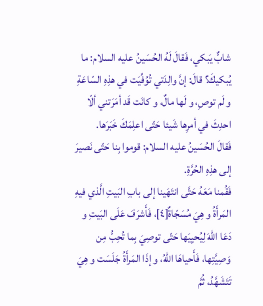شابٌّ يَبكي، فَقالَ لَهُ الحُسَينُ عليه السلام: ما يُبكيكَ؟ قالَ: إنَّ والِدَتي تُوُفِّيَت في هذِهِ السّاعَةِ و لَم توصِ، و لَها مالٌ، و كانَت قَد أمَرَتني ألّا احدِثَ في أمرِها شَيئا حَتّى اعلِمَكَ خَبَرَها.
فَقالَ الحُسَينُ عليه السلام: قوموا بِنا حَتّى نَصيرَ إلى هذِهِ الحُرَّةِ.
فَقُمنا مَعَهُ حَتَّى انتَهَينا إلى بابِ البَيتِ الَّذي فيهِ المَرأَةُ و هِيَ مُسَجّاةٌ[٤]، فَأَشرَفَ عَلَى البَيتِ و دَعَا اللّهَ لِيُحيِيَها حَتّى توصِيَ بِما تُحِبُّ مِن وَصِيَّتِها، فَأَحياهَا اللّهُ، و إذَا المَرأَةُ جَلَسَت و هِيَ تَتَشَهَّدُ، ثُمَّ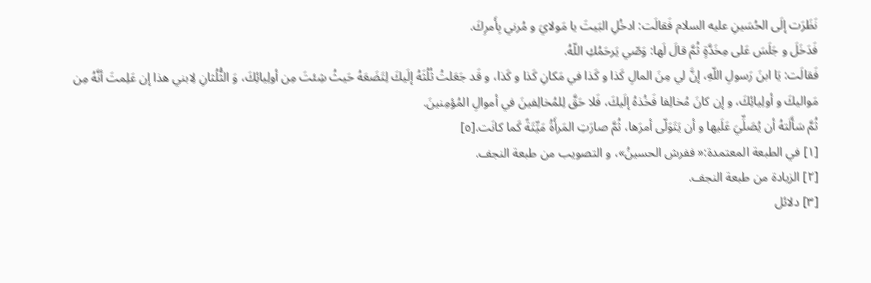نَظَرَت إلَى الحُسَينِ عليه السلام فَقالَت: ادخُلِ البَيتَ يا مَولايَ و مُرني بِأَمرِكَ.
فَدَخَلَ و جَلَسَ عَلى مِخَدَّةٍ ثُمَّ قالَ لَها: وَصّي يَرحَمُكِ اللّهُ.
فَقالَت: يَا ابنَ رَسولِ اللّهِ، إنَّ لي مِنَ المالِ كَذا و كَذا في مَكانِ كَذا و كَذا، و قَد جَعَلتُ ثُلُثَهُ إلَيكَ لِتَضَعَهُ حَيثُ شِئتَ مِن أولِيائِكَ، وَ الثُّلُثانِ لِابني هذا إن عَلِمتَ أنَّهُ مِن مَواليكَ و أولِيائِكَ، و إن كانَ مُخالِفا فَخُذهُ إلَيكَ، فَلا حَقَّ لِلمُخالِفينَ في أموالِ المُؤمِنينَ.
ثُمَّ سَأَلَتهُ أن يُصَلِّيَ عَلَيها و أن يَتَوَلّى أمرَها، ثُمَّ صارَتِ المَرأَةُ مَيِّتَةً كَما كانَت.[٥]
[١] في الطبعة المعتمدة:« ففرش الحسينُ»، و التصويب من طبعة النجف.
[٢] الزيادة من طبعة النجف.
[٣] دلائل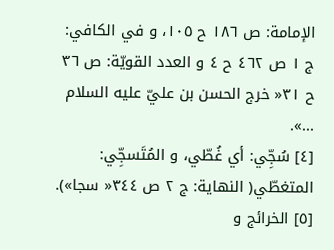الإمامة: ص ١٨٦ ح ١٠٥، و في الكافي: ج ١ ص ٤٦٢ ح ٤ و العدد القويّة: ص ٣٦ ح ٣١« خرج الحسن بن عليّ عليه السلام ...».
[٤] سُجِّي: أي غُطّي، و المُتَسجِّي: المتغطّي( النهاية: ج ٢ ص ٣٤٤« سجا»).
[٥] الخرائج و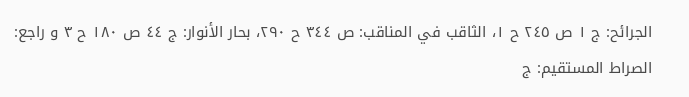الجرائح: ج ١ ص ٢٤٥ ح ١، الثاقب في المناقب: ص ٣٤٤ ح ٢٩٠، بحار الأنوار: ج ٤٤ ص ١٨٠ ح ٣ و راجع: الصراط المستقيم: ج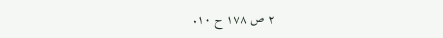٢ ص ١٧٨ ح ١٠.